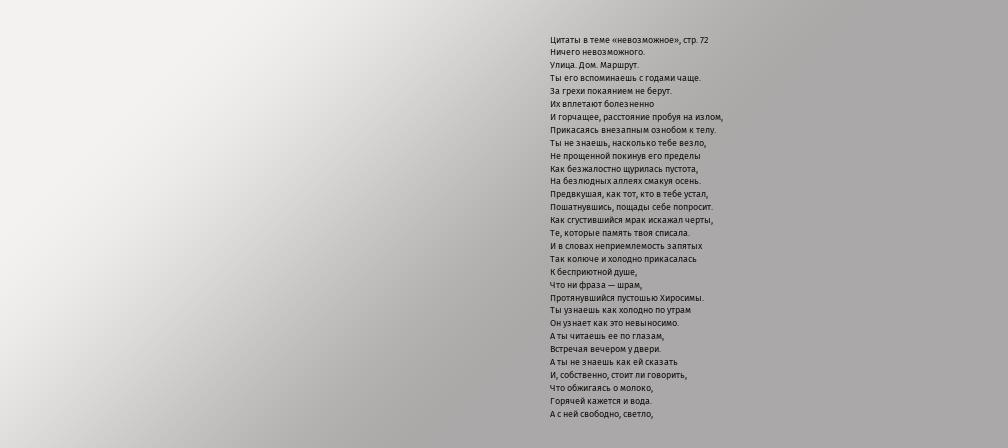Цитаты в теме «невозможное», стр. 72
Ничего невозможного.
Улица. Дом. Маршрут.
Ты его вспоминаешь с годами чаще.
За грехи покаянием не берут.
Их вплетают болезненно
И горчащее, расстояние пробуя на излом,
Прикасаясь внезапным ознобом к телу.
Ты не знаешь, насколько тебе везло,
Не прощенной покинув его пределы
Как безжалостно щурилась пустота,
На безлюдных аллеях смакуя осень.
Предвкушая, как тот, кто в тебе устал,
Пошатнувшись, пощады себе попросит.
Как сгустившийся мрак искажал черты,
Те, которые память твоя списала.
И в словах неприемлемость запятых
Так колюче и холодно прикасалась
К бесприютной душе,
Что ни фраза — шрам,
Протянувшийся пустошью Хиросимы.
Ты узнаешь как холодно по утрам
Он узнает как это невыносимо.
А ты читаешь ее по глазам,
Встречая вечером у двери.
А ты не знаешь как ей сказать
И, собственно, стоит ли говорить,
Что обжигаясь о молоко,
Горячей кажется и вода.
А с ней свободно, светло,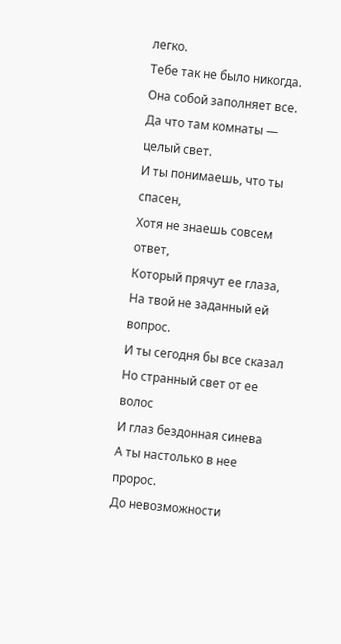легко.
Тебе так не было никогда.
Она собой заполняет все.
Да что там комнаты — целый свет.
И ты понимаешь, что ты спасен,
Хотя не знаешь совсем ответ,
Который прячут ее глаза,
На твой не заданный ей вопрос.
И ты сегодня бы все сказал
Но странный свет от ее волос
И глаз бездонная синева
А ты настолько в нее пророс.
До невозможности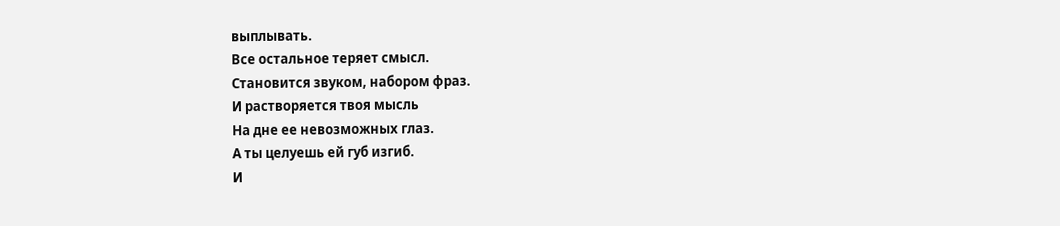выплывать.
Все остальное теряет смысл.
Становится звуком, набором фраз.
И растворяется твоя мысль
На дне ее невозможных глаз.
А ты целуешь ей губ изгиб.
И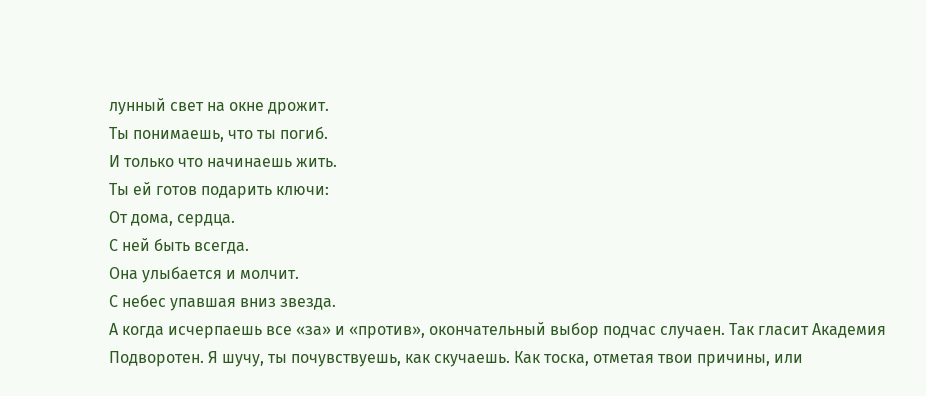лунный свет на окне дрожит.
Ты понимаешь, что ты погиб.
И только что начинаешь жить.
Ты ей готов подарить ключи:
От дома, сердца.
С ней быть всегда.
Она улыбается и молчит.
С небес упавшая вниз звезда.
А когда исчерпаешь все «за» и «против», окончательный выбор подчас случаен. Так гласит Академия Подворотен. Я шучу, ты почувствуешь, как скучаешь. Как тоска, отметая твои причины, или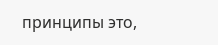принципы это,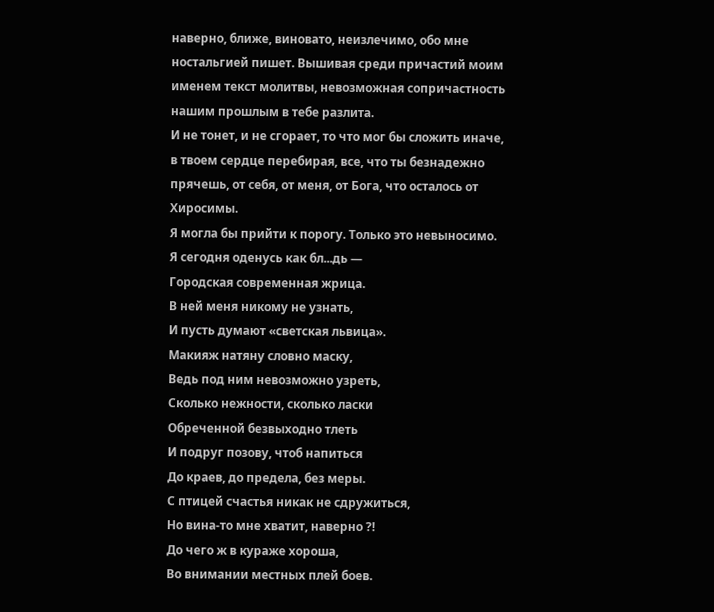наверно, ближе, виновато, неизлечимо, обо мне ностальгией пишет. Вышивая среди причастий моим именем текст молитвы, невозможная сопричастность нашим прошлым в тебе разлита.
И не тонет, и не сгорает, то что мог бы сложить иначе, в твоем сердце перебирая, все, что ты безнадежно прячешь, от себя, от меня, от Бога, что осталось от Хиросимы.
Я могла бы прийти к порогу. Только это невыносимо.
Я сегодня оденусь как бл...дь —
Городская современная жрица.
В ней меня никому не узнать,
И пусть думают «светская львица».
Макияж натяну словно маску,
Ведь под ним невозможно узреть,
Сколько нежности, сколько ласки
Обреченной безвыходно тлеть
И подруг позову, чтоб напиться
До краев, до предела, без меры.
С птицей счастья никак не сдружиться,
Но вина-то мне хватит, наверно ?!
До чего ж в кураже хороша,
Во внимании местных плей боев.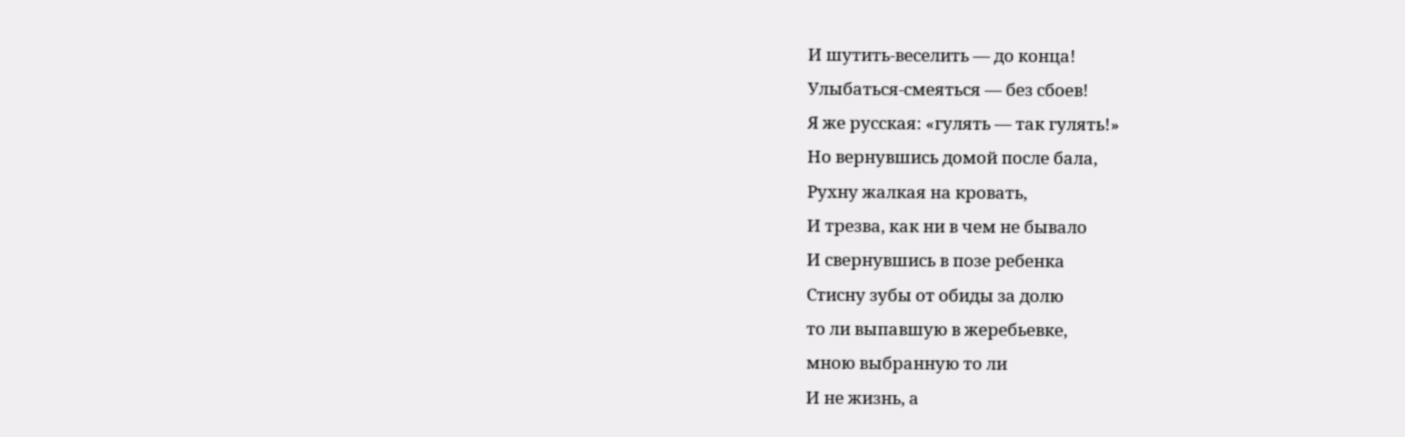И шутить-веселить — до конца!
Улыбаться-смеяться — без сбоев!
Я же русская: «гулять — так гулять!»
Но вернувшись домой после бала,
Рухну жалкая на кровать,
И трезва, как ни в чем не бывало
И свернувшись в позе ребенка
Стисну зубы от обиды за долю
то ли выпавшую в жеребьевке,
мною выбранную то ли
И не жизнь, а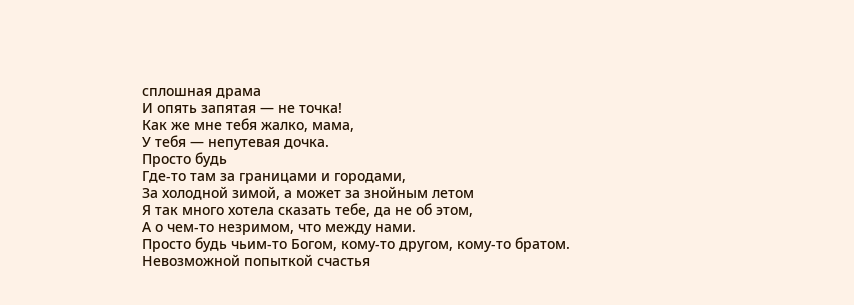сплошная драма
И опять запятая — не точка!
Как же мне тебя жалко, мама,
У тебя — непутевая дочка.
Просто будь
Где-то там за границами и городами,
За холодной зимой, а может за знойным летом
Я так много хотела сказать тебе, да не об этом,
А о чем-то незримом, что между нами.
Просто будь чьим-то Богом, кому-то другом, кому-то братом.
Невозможной попыткой счастья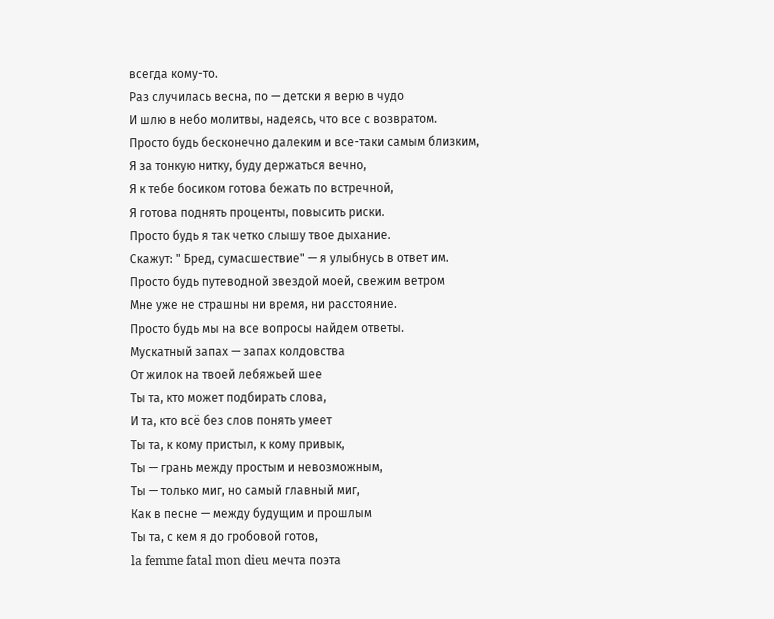всегда кому-то.
Раз случилась весна, по — детски я верю в чудо
И шлю в небо молитвы, надеясь, что все с возвратом.
Просто будь бесконечно далеким и все-таки самым близким,
Я за тонкую нитку, буду держаться вечно,
Я к тебе босиком готова бежать по встречной,
Я готова поднять проценты, повысить риски.
Просто будь я так четко слышу твое дыхание.
Скажут: " Бред, сумасшествие" — я улыбнусь в ответ им.
Просто будь путеводной звездой моей, свежим ветром
Мне уже не страшны ни время, ни расстояние.
Просто будь мы на все вопросы найдем ответы.
Мускатный запах — запах колдовства
От жилок на твоей лебяжьей шее
Ты та, кто может подбирать слова,
И та, кто всё без слов понять умеет
Ты та, к кому пристыл, к кому привык,
Ты — грань между простым и невозможным,
Ты — только миг, но самый главный миг,
Как в песне — между будущим и прошлым
Ты та, с кем я до гробовой готов,
la femme fatal mon dieu мечта поэта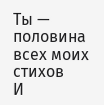Ты — половина всех моих стихов
И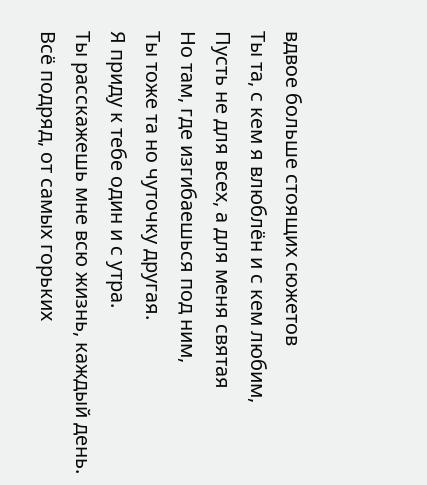вдвое больше стоящих сюжетов
Ты та, с кем я влюблён и с кем любим,
Пусть не для всех, а для меня святая
Но там, где изгибаешься под ним,
Ты тоже та но чуточку другая.
Я приду к тебе один и с утра.
Ты расскажешь мне всю жизнь, каждый день.
Всё подряд, от самых горьких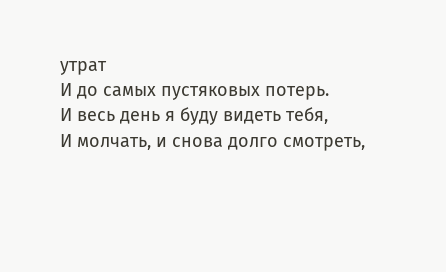утрат
И до самых пустяковых потерь.
И весь день я буду видеть тебя,
И молчать, и снова долго смотреть,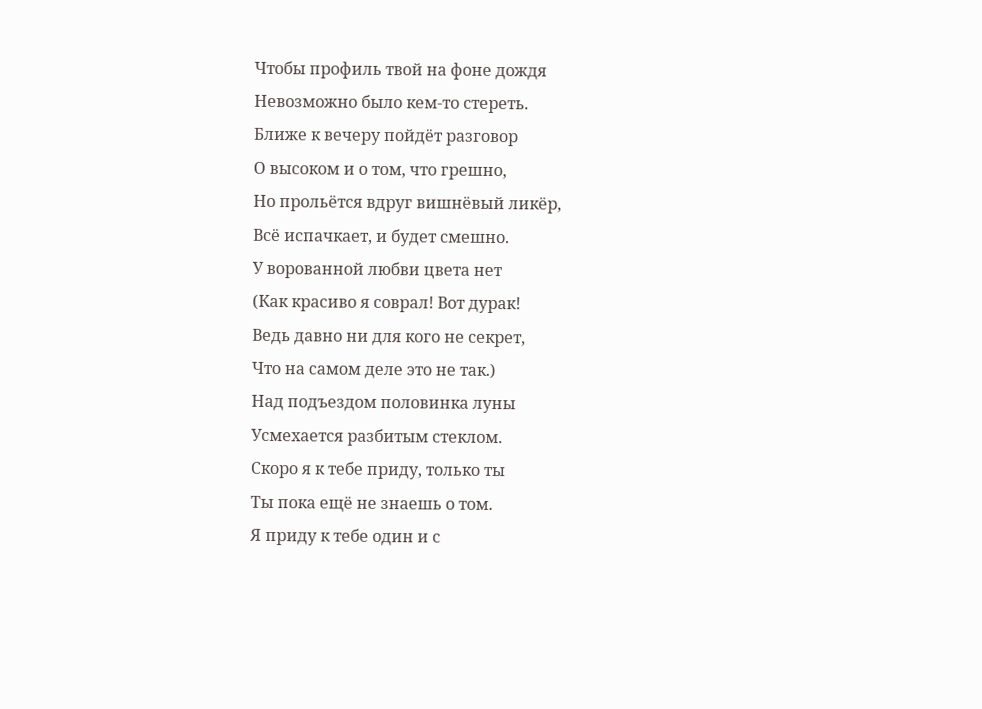Чтобы профиль твой на фоне дождя
Невозможно было кем-то стереть.
Ближе к вечеру пойдёт разговор
О высоком и о том, что грешно,
Но прольётся вдруг вишнёвый ликёр,
Всё испачкает, и будет смешно.
У ворованной любви цвета нет
(Как красиво я соврал! Вот дурак!
Ведь давно ни для кого не секрет,
Что на самом деле это не так.)
Над подъездом половинка луны
Усмехается разбитым стеклом.
Скоро я к тебе приду, только ты
Ты пока ещё не знаешь о том.
Я приду к тебе один и с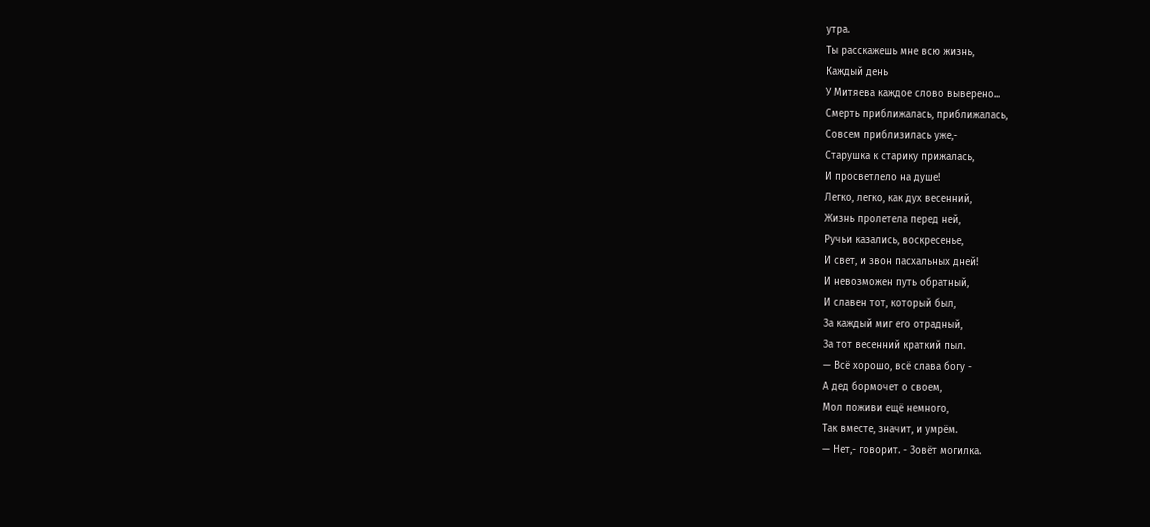утра.
Ты расскажешь мне всю жизнь,
Каждый день
У Митяева каждое слово выверено...
Смерть приближалась, приближалась,
Совсем приблизилась уже,-
Старушка к старику прижалась,
И просветлело на душе!
Легко, легко, как дух весенний,
Жизнь пролетела перед ней,
Ручьи казались, воскресенье,
И свет, и звон пасхальных дней!
И невозможен путь обратный,
И славен тот, который был,
За каждый миг его отрадный,
За тот весенний краткий пыл.
— Всё хорошо, всё слава богу -
А дед бормочет о своем,
Мол поживи ещё немного,
Так вместе, значит, и умрём.
— Нет,- говорит. - Зовёт могилка.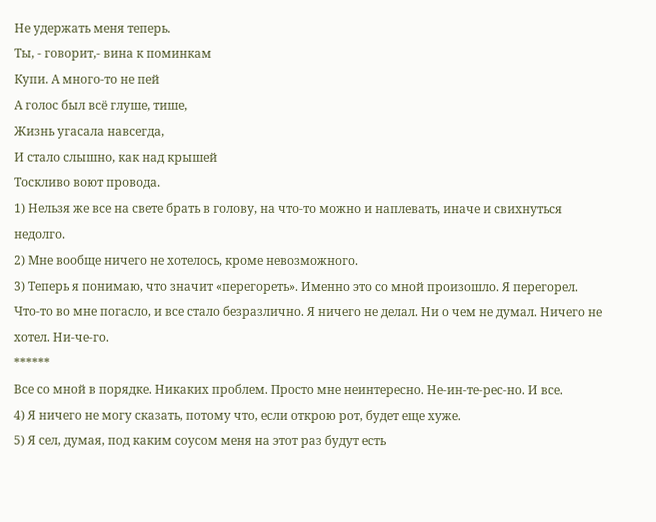Не удержать меня теперь.
Ты, - говорит,- вина к поминкам
Купи. А много-то не пей
А голос был всё глуше, тише,
Жизнь угасала навсегда,
И стало слышно, как над крышей
Тоскливо воют провода.
1) Нельзя же все на свете брать в голову, на что-то можно и наплевать, иначе и свихнуться недолго.
2) Мне вообще ничего не хотелось, кроме невозможного.
3) Теперь я понимаю, что значит «перегореть». Именно это со мной произошло. Я перегорел. Что-то во мне погасло, и все стало безразлично. Я ничего не делал. Ни о чем не думал. Ничего не хотел. Ни-че-го.
******
Все со мной в порядке. Никаких проблем. Просто мне неинтересно. Не-ин-те-рес-но. И все.
4) Я ничего не могу сказать, потому что, если открою рот, будет еще хуже.
5) Я сел, думая, под каким соусом меня на этот раз будут есть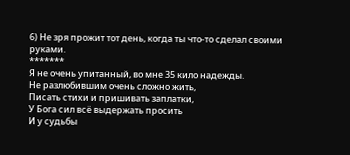6) Не зря прожит тот день, когда ты что-то сделал своими руками.
*******
Я не очень упитанный, во мне 35 кило надежды.
Не разлюбившим очень сложно жить,
Писать стихи и пришивать заплатки,
У Бога сил всё выдержать просить
И у судьбы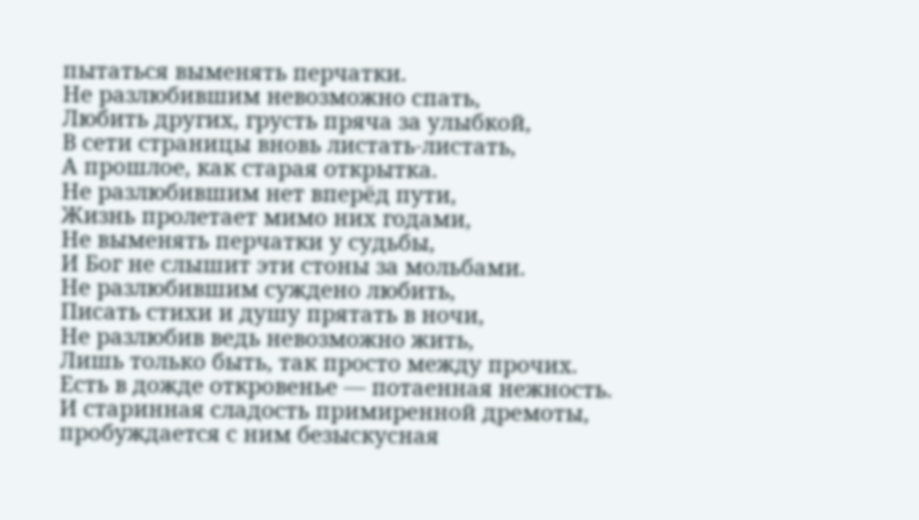пытаться выменять перчатки.
Не разлюбившим невозможно спать,
Любить других, грусть пряча за улыбкой,
В сети страницы вновь листать-листать,
А прошлое, как старая открытка.
Не разлюбившим нет вперёд пути,
Жизнь пролетает мимо них годами,
Не выменять перчатки у судьбы,
И Бог не слышит эти стоны за мольбами.
Не разлюбившим суждено любить,
Писать стихи и душу прятать в ночи,
Не разлюбив ведь невозможно жить,
Лишь только быть, так просто между прочих.
Есть в дожде откровенье — потаенная нежность.
И старинная сладость примиренной дремоты,
пробуждается с ним безыскусная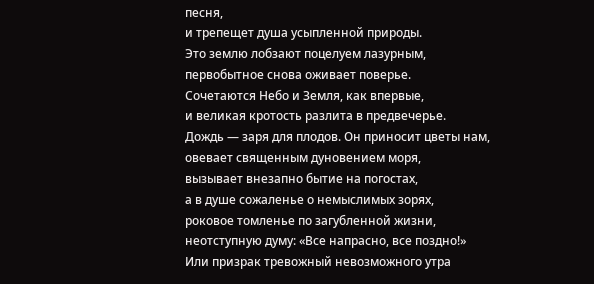песня,
и трепещет душа усыпленной природы.
Это землю лобзают поцелуем лазурным,
первобытное снова оживает поверье.
Сочетаются Небо и Земля, как впервые,
и великая кротость разлита в предвечерье.
Дождь — заря для плодов. Он приносит цветы нам,
овевает священным дуновением моря,
вызывает внезапно бытие на погостах,
а в душе сожаленье о немыслимых зорях,
роковое томленье по загубленной жизни,
неотступную думу: «Все напрасно, все поздно!»
Или призрак тревожный невозможного утра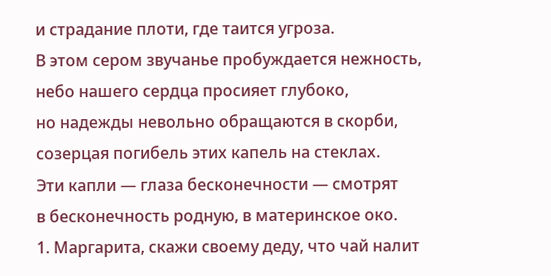и страдание плоти, где таится угроза.
В этом сером звучанье пробуждается нежность,
небо нашего сердца просияет глубоко,
но надежды невольно обращаются в скорби,
созерцая погибель этих капель на стеклах.
Эти капли — глаза бесконечности — смотрят
в бесконечность родную, в материнское око.
1. Маргарита, скажи своему деду, что чай налит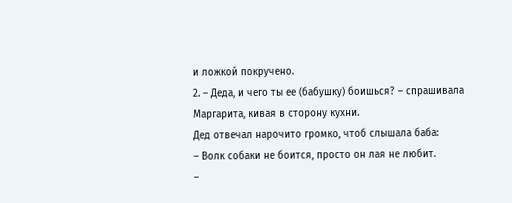и ложкой покручено.
2. – Деда, и чего ты ее (бабушку) боишься? – спрашивала Маргарита, кивая в сторону кухни.
Дед отвечал нарочито громко, чтоб слышала баба:
– Волк собаки не боится, просто он лая не любит.
–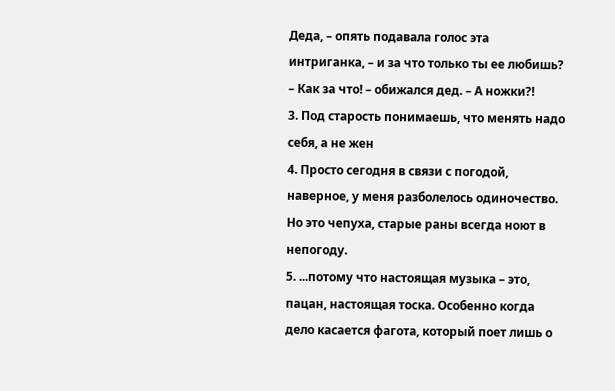Деда, – опять подавала голос эта интриганка, – и за что только ты ее любишь?
– Как за что! – обижался дед. – А ножки?!
3. Под старость понимаешь, что менять надо себя, а не жен
4. Просто сегодня в связи с погодой, наверное, у меня разболелось одиночество. Но это чепуха, старые раны всегда ноют в непогоду.
5. ...потому что настоящая музыка – это, пацан, настоящая тоска. Особенно когда дело касается фагота, который поет лишь о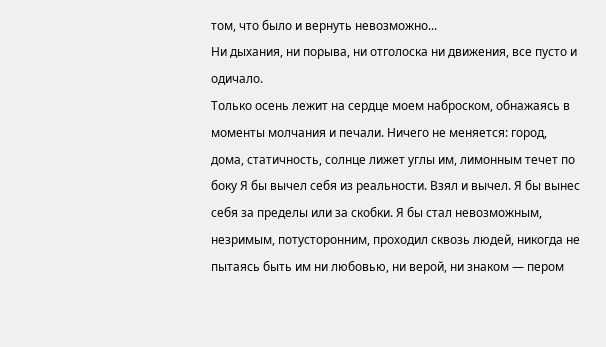том, что было и вернуть невозможно...
Ни дыхания, ни порыва, ни отголоска ни движения, все пусто и одичало.
Только осень лежит на сердце моем наброском, обнажаясь в моменты молчания и печали. Ничего не меняется: город, дома, статичность, солнце лижет углы им, лимонным течет по боку Я бы вычел себя из реальности. Взял и вычел. Я бы вынес себя за пределы или за скобки. Я бы стал невозможным, незримым, потусторонним, проходил сквозь людей, никогда не пытаясь быть им ни любовью, ни верой, ни знаком — пером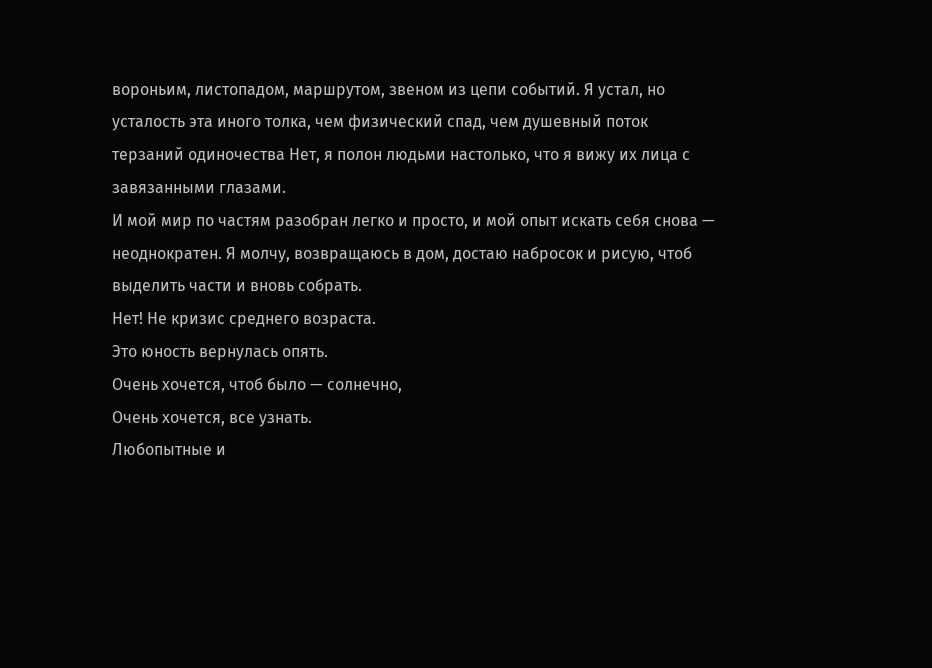вороньим, листопадом, маршрутом, звеном из цепи событий. Я устал, но усталость эта иного толка, чем физический спад, чем душевный поток терзаний одиночества Нет, я полон людьми настолько, что я вижу их лица с завязанными глазами.
И мой мир по частям разобран легко и просто, и мой опыт искать себя снова — неоднократен. Я молчу, возвращаюсь в дом, достаю набросок и рисую, чтоб выделить части и вновь собрать.
Нет! Не кризис среднего возраста.
Это юность вернулась опять.
Очень хочется, чтоб было — солнечно,
Очень хочется, все узнать.
Любопытные и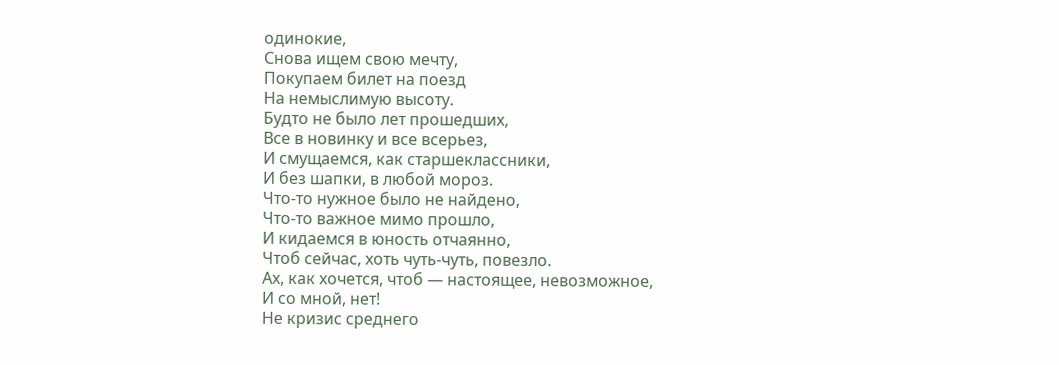одинокие,
Снова ищем свою мечту,
Покупаем билет на поезд
На немыслимую высоту.
Будто не было лет прошедших,
Все в новинку и все всерьез,
И смущаемся, как старшеклассники,
И без шапки, в любой мороз.
Что-то нужное было не найдено,
Что-то важное мимо прошло,
И кидаемся в юность отчаянно,
Чтоб сейчас, хоть чуть-чуть, повезло.
Ах, как хочется, чтоб — настоящее, невозможное,
И со мной, нет!
Не кризис среднего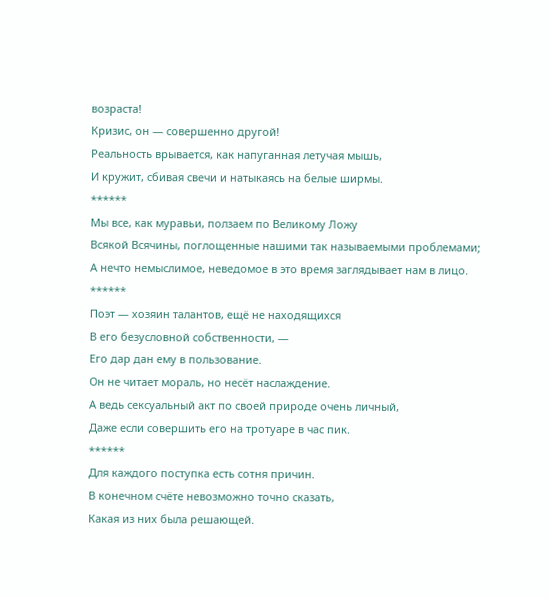возраста!
Кризис, он — совершенно другой!
Реальность врывается, как напуганная летучая мышь,
И кружит, сбивая свечи и натыкаясь на белые ширмы.
******
Мы все, как муравьи, ползаем по Великому Ложу
Всякой Всячины, поглощенные нашими так называемыми проблемами;
А нечто немыслимое, неведомое в это время заглядывает нам в лицо.
******
Поэт — хозяин талантов, ещё не находящихся
В его безусловной собственности, —
Его дар дан ему в пользование.
Он не читает мораль, но несёт наслаждение.
А ведь сексуальный акт по своей природе очень личный,
Даже если совершить его на тротуаре в час пик.
******
Для каждого поступка есть сотня причин.
В конечном счёте невозможно точно сказать,
Какая из них была решающей.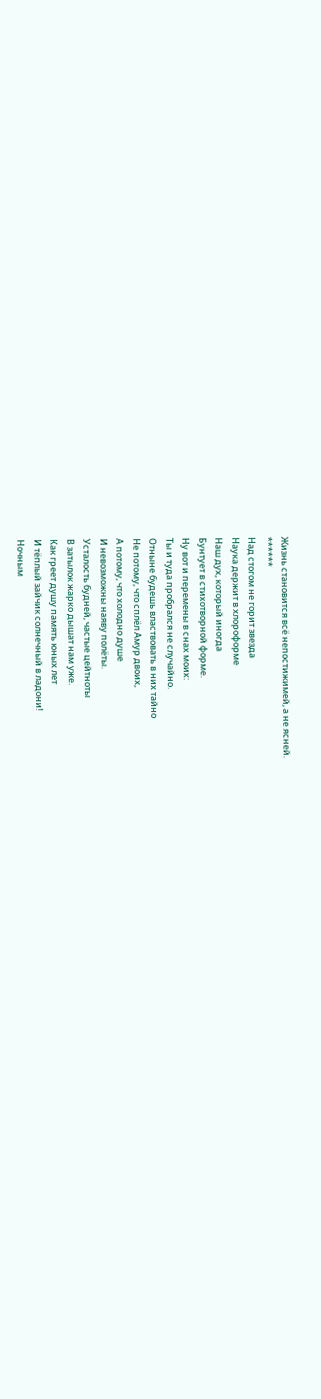Жизнь становится всё непостижимей, а не ясней.
******
Над стогом не горит звезда
Наука держит в хлороформе
Наш дух, который иногда
Бунтует в стихотворной форме.
Ну вот и перемены в снах моих:
Ты и туда пробрался не случайно.
Отныне будешь властвовать в них тайно
Не потому, что сплёл Амур двоих,
А потому, что холодно душе
И невозможны наяву полёты.
Усталость будней, частые цейтноты
В затылок жарко дышат нам уже.
Как греет душу память юных лет
И тёплый зайчик солнечный в ладони!
Ночным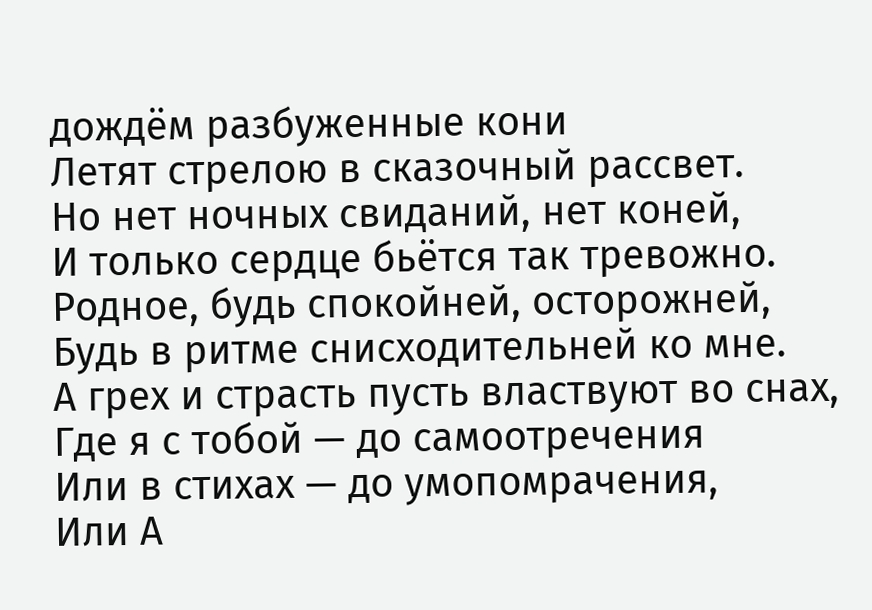дождём разбуженные кони
Летят стрелою в сказочный рассвет.
Но нет ночных свиданий, нет коней,
И только сердце бьётся так тревожно.
Родное, будь спокойней, осторожней,
Будь в ритме снисходительней ко мне.
А грех и страсть пусть властвуют во снах,
Где я с тобой — до самоотречения
Или в стихах — до умопомрачения,
Или А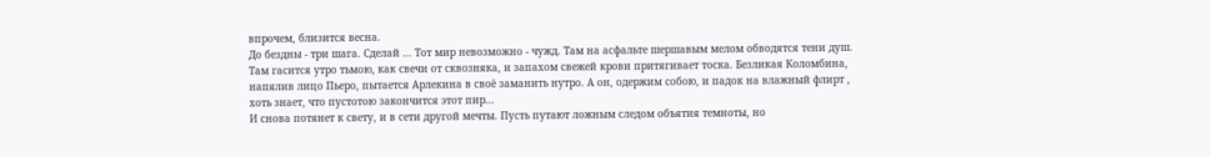впрочем, близится весна.
До бездны - три шага. Сделай ... Тот мир невозможно - чужд. Там на асфальте шершавым мелом обводятся тени душ. Там гасится утро тьмою, как свечи от сквозняка, и запахом свежей крови притягивает тоска. Безликая Коломбина, напялив лицо Пьеро, пытается Арлекина в своё заманить нутро. А он, одержим собою, и падок на влажный флирт , хоть знает, что пустотою закончится этот пир...
И снова потянет к свету, и в сети другой мечты. Пусть путают ложным следом объятия темноты, но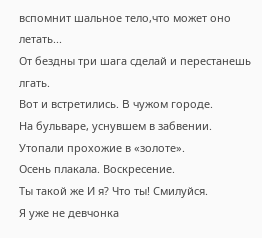вспомнит шальное тело,что может оно летать...
От бездны три шага сделай и перестанешь лгать.
Вот и встретились. B чужом городе.
На бульваре, уснувшем в забвении.
Утопали прохожие в «золоте».
Осень плакала. Воскресение.
Ты такой же И я? Что ты! Cмилуйся.
Я уже не девчонка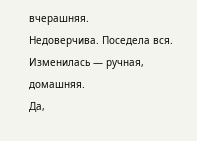вчерашняя.
Недоверчива. Поседела вся.
Изменилась — ручная, домашняя.
Да,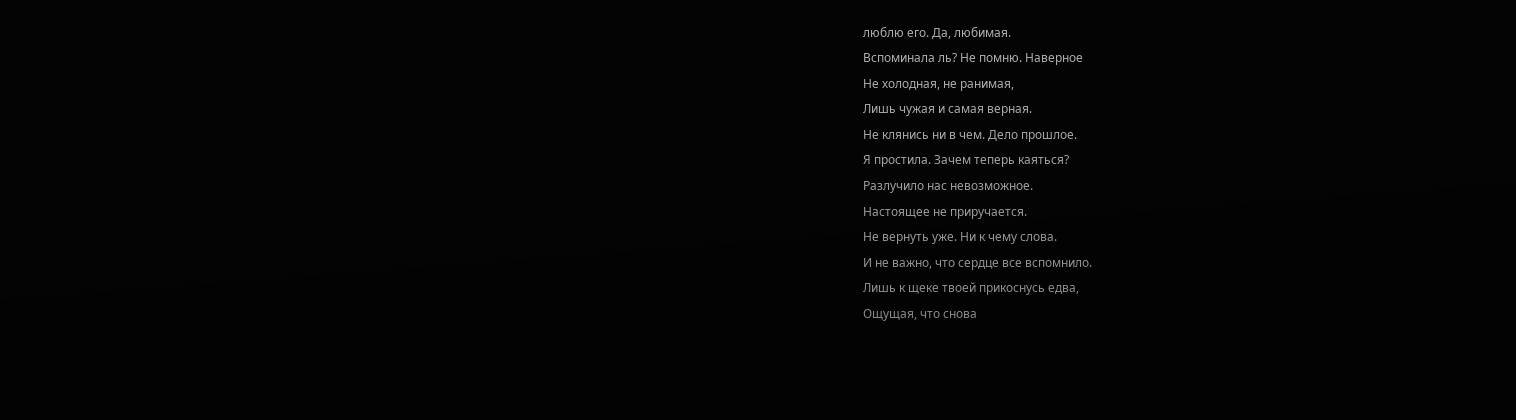люблю его. Да, любимая.
Вспоминала ль? Hе помню. Hаверное
Не холодная, не ранимая,
Лишь чужая и самая верная.
Не клянись ни в чем. Дело прошлое.
Я простила. Зачем теперь каяться?
Разлучило нас невозможное.
Настоящее не приручается.
Не вернуть уже. Ни к чему слова.
И не важно, что сердце все вспомнило.
Лишь к щеке твоей прикоснусь едва,
Ощущая, что снова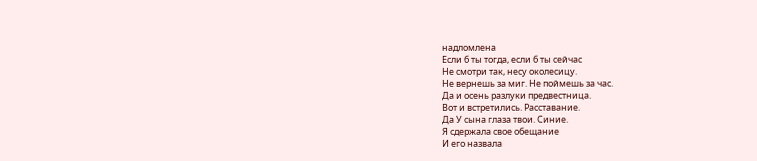надломлена
Если б ты тогда, если б ты сейчас
Не смотри так, несу околесицу.
Не вернешь за миг. Не поймешь за час.
Да и осень разлуки предвестница.
Вот и встретились. Расставание.
Да У сына глаза твои. Синие.
Я сдержала свое обещание
И его назвала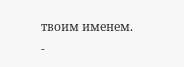твоим именем.
-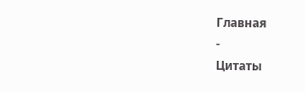Главная
-
Цитаты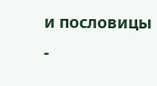и пословицы
-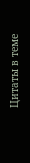Цитаты в теме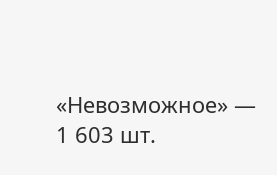«Невозможное» — 1 603 шт.